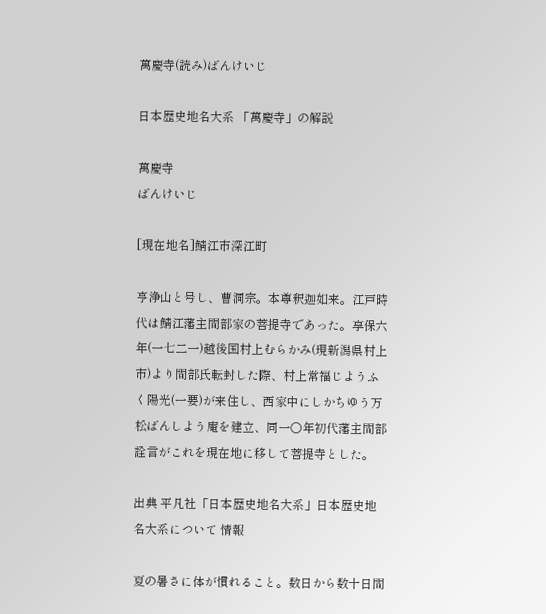萬慶寺(読み)ばんけいじ

日本歴史地名大系 「萬慶寺」の解説

萬慶寺
ばんけいじ

[現在地名]鯖江市深江町

亨浄山と号し、曹洞宗。本尊釈迦如来。江戸時代は鯖江藩主間部家の菩提寺であった。享保六年(一七二一)越後国村上むらかみ(現新潟県村上市)より間部氏転封した際、村上常福じようふく陽光(一要)が来住し、西家中にしかちゆう万松ばんしよう庵を建立、同一〇年初代藩主間部詮言がこれを現在地に移して菩提寺とした。

出典 平凡社「日本歴史地名大系」日本歴史地名大系について 情報

夏の暑さに体が慣れること。数日から数十日間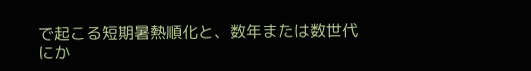で起こる短期暑熱順化と、数年または数世代にか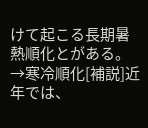けて起こる長期暑熱順化とがある。→寒冷順化[補説]近年では、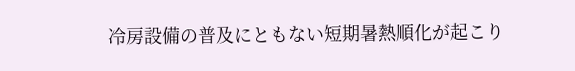冷房設備の普及にともない短期暑熱順化が起こり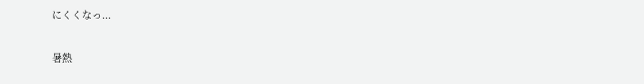にくくなっ...

暑熱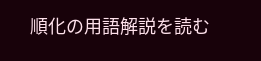順化の用語解説を読む